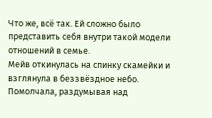Что же, всё так. Ей сложно было представить себя внутри такой модели отношений в семье.
Мейв откинулась на спинку скамейки и взглянула в беззвёздное небо. Помолчала, раздумывая над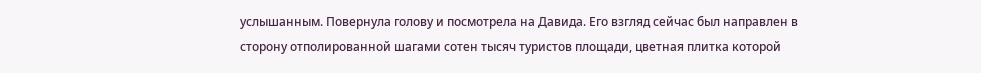услышанным. Повернула голову и посмотрела на Давида. Его взгляд сейчас был направлен в сторону отполированной шагами сотен тысяч туристов площади, цветная плитка которой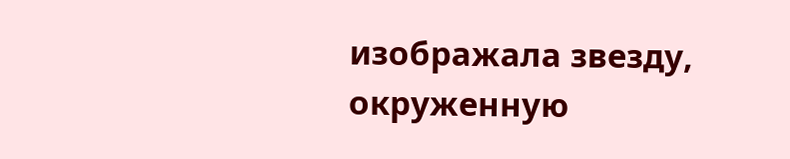изображала звезду, окруженную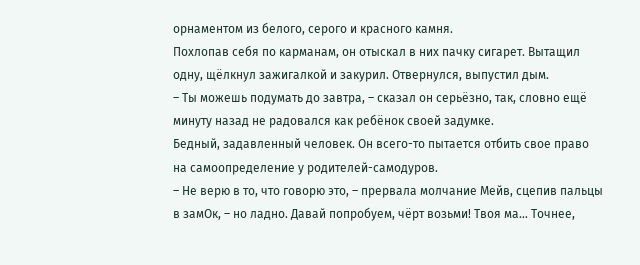орнаментом из белого, серого и красного камня.
Похлопав себя по карманам, он отыскал в них пачку сигарет. Вытащил одну, щёлкнул зажигалкой и закурил. Отвернулся, выпустил дым.
– Ты можешь подумать до завтра, – сказал он серьёзно, так, словно ещё минуту назад не радовался как ребёнок своей задумке.
Бедный, задавленный человек. Он всего-то пытается отбить свое право на самоопределение у родителей-самодуров.
– Не верю в то, что говорю это, – прервала молчание Мейв, сцепив пальцы в замОк, – но ладно. Давай попробуем, чёрт возьми! Твоя ма… Точнее,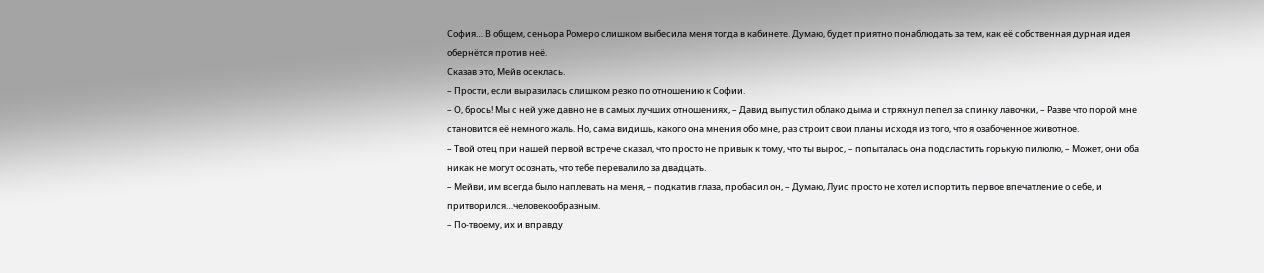София… В общем, сеньора Ромеро слишком выбесила меня тогда в кабинете. Думаю, будет приятно понаблюдать за тем, как её собственная дурная идея обернётся против неё.
Сказав это, Мейв осеклась.
– Прости, если выразилась слишком резко по отношению к Софии.
– О, брось! Мы с ней уже давно не в самых лучших отношениях, – Давид выпустил облако дыма и стряхнул пепел за спинку лавочки, – Разве что порой мне становится её немного жаль. Но, сама видишь, какого она мнения обо мне, раз строит свои планы исходя из того, что я озабоченное животное.
– Твой отец при нашей первой встрече сказал, что просто не привык к тому, что ты вырос, – попыталась она подсластить горькую пилюлю, – Может, они оба никак не могут осознать, что тебе перевалило за двадцать.
– Мейви, им всегда было наплевать на меня, – подкатив глаза, пробасил он, – Думаю, Луис просто не хотел испортить первое впечатление о себе, и притворился…человекообразным.
– По-твоему, их и вправду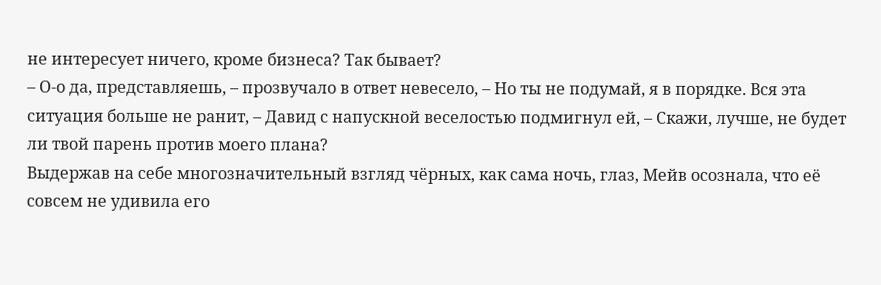не интересует ничего, кроме бизнеса? Так бывает?
– О-о да, представляешь, – прозвучало в ответ невесело, – Но ты не подумай, я в порядке. Вся эта ситуация больше не ранит, – Давид с напускной веселостью подмигнул ей, – Скажи, лучше, не будет ли твой парень против моего плана?
Выдержав на себе многозначительный взгляд чёрных, как сама ночь, глаз, Мейв осознала, что её совсем не удивила его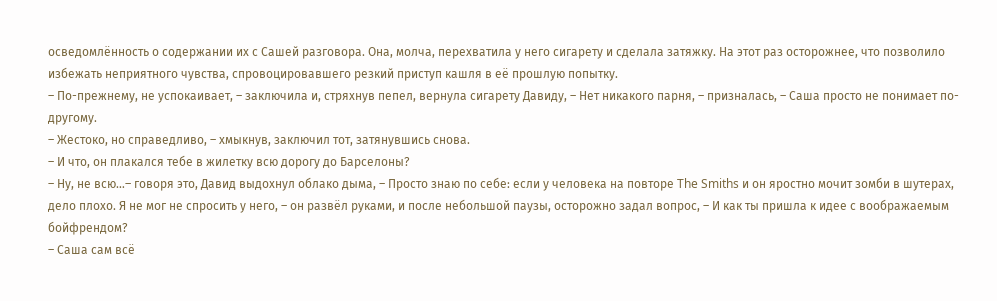осведомлённость о содержании их с Сашей разговора. Она, молча, перехватила у него сигарету и сделала затяжку. На этот раз осторожнее, что позволило избежать неприятного чувства, спровоцировавшего резкий приступ кашля в её прошлую попытку.
– По-прежнему, не успокаивает, – заключила и, стряхнув пепел, вернула сигарету Давиду, – Нет никакого парня, – призналась, – Саша просто не понимает по-другому.
– Жестоко, но справедливо, – хмыкнув, заключил тот, затянувшись снова.
– И что, он плакался тебе в жилетку всю дорогу до Барселоны?
– Ну, не всю…– говоря это, Давид выдохнул облако дыма, – Просто знаю по себе: если у человека на повторе The Smiths и он яростно мочит зомби в шутерах, дело плохо. Я не мог не спросить у него, – он развёл руками, и после небольшой паузы, осторожно задал вопрос, – И как ты пришла к идее с воображаемым бойфрендом?
– Саша сам всё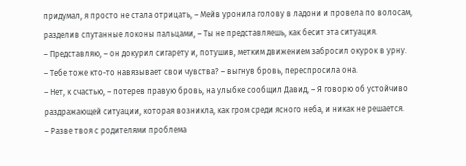придумал, я просто не стала отрицать, – Мейв уронила голову в ладони и провела по волосам, разделив спутанные локоны пальцами, – Ты не представляешь, как бесит эта ситуация.
– Представляю, – он докурил сигарету и, потушив, метким движением забросил окурок в урну.
– Тебе тоже кто-то навязывает свои чувства? – выгнув бровь, переспросила она.
– Нет, к счастью, – потерев правую бровь, на улыбке сообщил Давид, – Я говорю об устойчиво раздражающей ситуации, которая возникла, как гром среди ясного неба, и никак не решается.
– Разве твоя с родителями проблема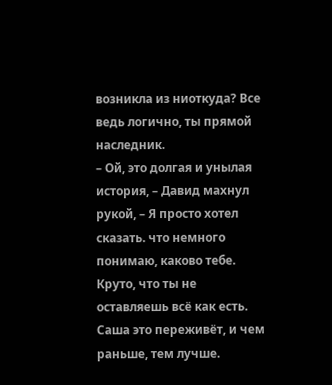возникла из ниоткуда? Все ведь логично, ты прямой наследник.
– Ой, это долгая и унылая история, – Давид махнул рукой, – Я просто хотел сказать. что немного понимаю, каково тебе. Круто, что ты не оставляешь всё как есть. Саша это переживёт, и чем раньше, тем лучше.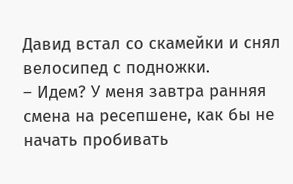Давид встал со скамейки и снял велосипед с подножки.
– Идем? У меня завтра ранняя смена на ресепшене, как бы не начать пробивать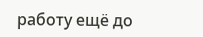работу ещё до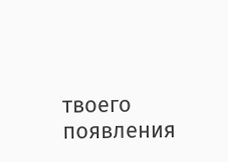твоего появления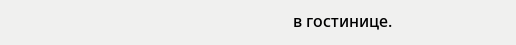в гостинице.